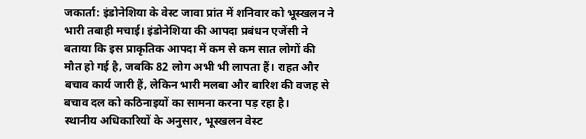जकार्ता: इंडोनेशिया के वेस्ट जावा प्रांत में शनिवार को भूस्खलन ने भारी तबाही मचाई। इंडोनेशिया की आपदा प्रबंधन एजेंसी ने बताया कि इस प्राकृतिक आपदा में कम से कम सात लोगों की मौत हो गई है, जबकि 82 लोग अभी भी लापता हैं। राहत और बचाव कार्य जारी हैं, लेकिन भारी मलबा और बारिश की वजह से बचाव दल को कठिनाइयों का सामना करना पड़ रहा है।
स्थानीय अधिकारियों के अनुसार, भूस्खलन वेस्ट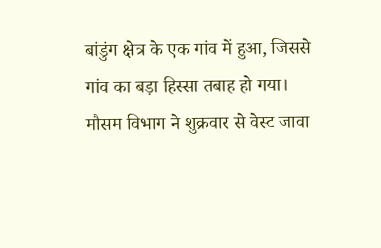बांडुंग क्षेत्र के एक गांव में हुआ, जिससे गांव का बड़ा हिस्सा तबाह हो गया। मौसम विभाग ने शुक्रवार से वेस्ट जावा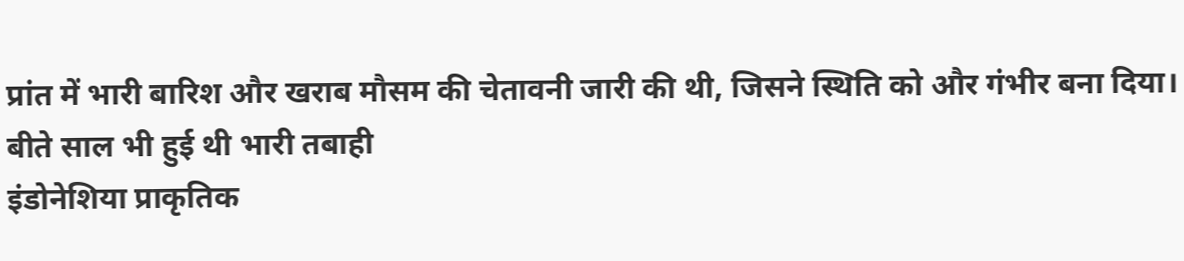प्रांत में भारी बारिश और खराब मौसम की चेतावनी जारी की थी, जिसने स्थिति को और गंभीर बना दिया।
बीते साल भी हुई थी भारी तबाही
इंडोनेशिया प्राकृतिक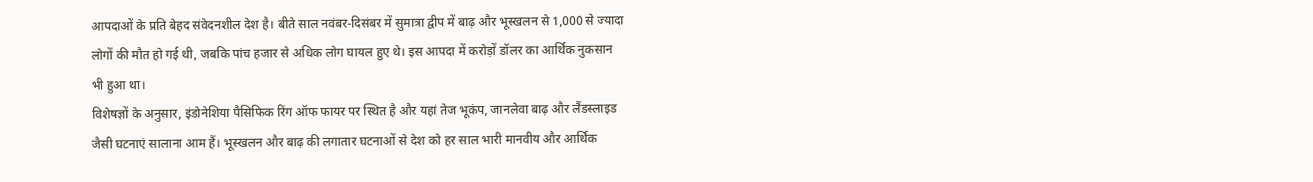आपदाओं के प्रति बेहद संवेदनशील देश है। बीते साल नवंबर-दिसंबर में सुमात्रा द्वीप में बाढ़ और भूस्खलन से 1,000 से ज्यादा लोगों की मौत हो गई थी, जबकि पांच हजार से अधिक लोग घायल हुए थे। इस आपदा में करोड़ों डॉलर का आर्थिक नुकसान भी हुआ था।
विशेषज्ञों के अनुसार, इंडोनेशिया पैसिफिक रिंग ऑफ फायर पर स्थित है और यहां तेज भूकंप, जानलेवा बाढ़ और लैंडस्लाइड जैसी घटनाएं सालाना आम हैं। भूस्खलन और बाढ़ की लगातार घटनाओं से देश को हर साल भारी मानवीय और आर्थिक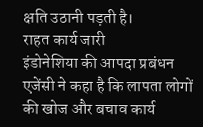क्षति उठानी पड़ती है।
राहत कार्य जारी
इंडोनेशिया की आपदा प्रबंधन एजेंसी ने कहा है कि लापता लोगों की खोज और बचाव कार्य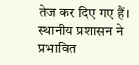तेज कर दिए गए हैं। स्थानीय प्रशासन ने प्रभावित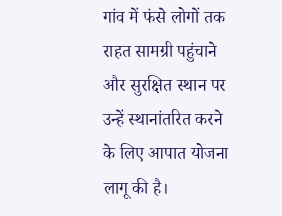गांव में फंसे लोगों तक राहत सामग्री पहुंचाने और सुरक्षित स्थान पर उन्हें स्थानांतरित करने के लिए आपात योजना लागू की है।